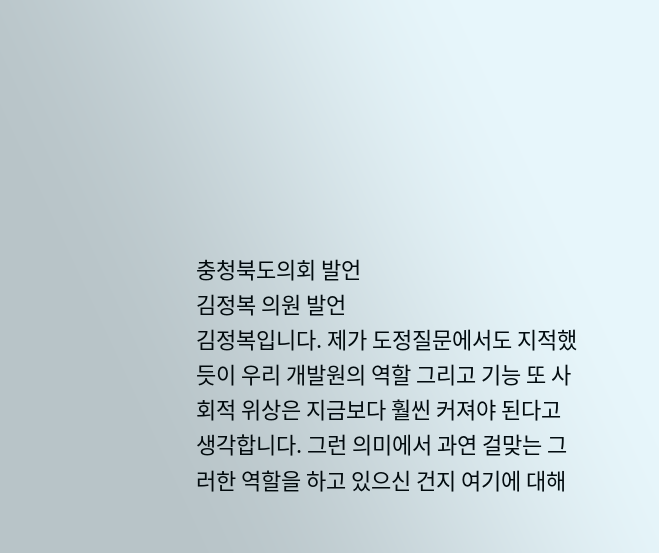충청북도의회 발언
김정복 의원 발언
김정복입니다. 제가 도정질문에서도 지적했듯이 우리 개발원의 역할 그리고 기능 또 사회적 위상은 지금보다 훨씬 커져야 된다고 생각합니다. 그런 의미에서 과연 걸맞는 그러한 역할을 하고 있으신 건지 여기에 대해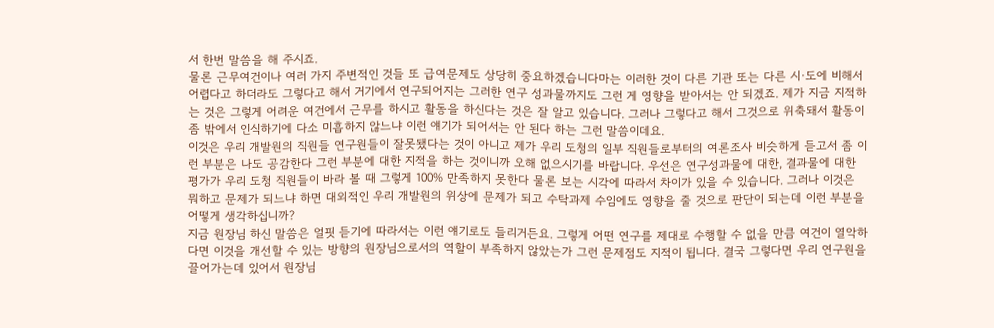서 한번 말씀을 해 주시죠.
물론 근무여건이나 여러 가지 주변적인 것들 또 급여문제도 상당히 중요하겠습니다마는 이러한 것이 다른 기관 또는 다른 시·도에 비해서 어렵다고 하더라도 그렇다고 해서 거기에서 연구되어지는 그러한 연구 성과물까지도 그런 게 영향을 받아서는 안 되겠죠. 제가 지금 지적하는 것은 그렇게 어려운 여건에서 근무를 하시고 활동을 하신다는 것은 잘 알고 있습니다. 그러나 그렇다고 해서 그것으로 위축돼서 활동이 좀 밖에서 인식하기에 다소 미흡하지 않느냐 이런 얘기가 되어서는 안 된다 하는 그런 말씀이데요.
이것은 우리 개발원의 직원들 연구원들이 잘못됐다는 것이 아니고 제가 우리 도청의 일부 직원들로부터의 여론조사 비슷하게 듣고서 좀 이런 부분은 나도 공감한다 그런 부분에 대한 지적을 하는 것이니까 오해 없으시기를 바랍니다. 우선은 연구성과물에 대한, 결과물에 대한 평가가 우리 도청 직원들이 바라 볼 때 그렇게 100% 만족하지 못한다 물론 보는 시각에 따라서 차이가 있을 수 있습니다. 그러나 이것은 뭐하고 문제가 되느냐 하면 대외적인 우리 개발원의 위상에 문제가 되고 수탁과제 수임에도 영향을 줄 것으로 판단이 되는데 이런 부분을 어떻게 생각하십니까?
지금 원장님 하신 말씀은 얼핏 듣기에 따라서는 이런 얘기로도 들리거든요. 그렇게 어떤 연구를 제대로 수행할 수 없을 만큼 여건이 열악하다면 이것을 개선할 수 있는 방향의 원장님으로서의 역할이 부족하지 않았는가 그런 문제점도 지적이 됩니다. 결국 그렇다면 우리 연구원을 끌어가는데 있어서 원장님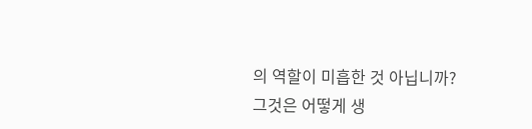의 역할이 미흡한 것 아닙니까?
그것은 어떻게 생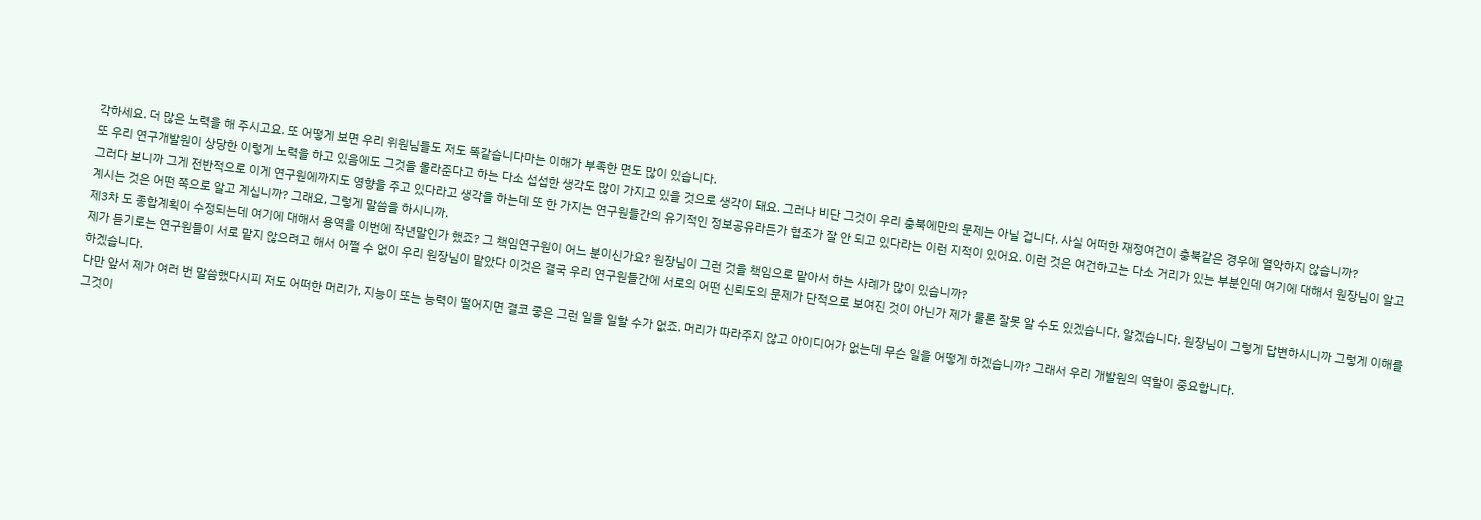각하세요. 더 많은 노력을 해 주시고요. 또 어떻게 보면 우리 위원님들도 저도 똑같습니다마는 이해가 부족한 면도 많이 있습니다.
또 우리 연구개발원이 상당한 이렇게 노력을 하고 있음에도 그것을 몰라준다고 하는 다소 섭섭한 생각도 많이 가지고 있을 것으로 생각이 돼요. 그러나 비단 그것이 우리 충북에만의 문제는 아닐 겁니다. 사실 어떠한 재정여건이 충북같은 경우에 열악하지 않습니까?
그러다 보니까 그게 전반적으로 이게 연구원에까지도 영향을 주고 있다라고 생각을 하는데 또 한 가지는 연구원들간의 유기적인 정보공유라든가 협조가 잘 안 되고 있다라는 이런 지적이 있어요. 이런 것은 여건하고는 다소 거리가 있는 부분인데 여기에 대해서 원장님이 알고 계시는 것은 어떤 쪽으로 알고 계십니까? 그래요, 그렇게 말씀을 하시니까.
제3차 도 종합계획이 수정되는데 여기에 대해서 용역을 이번에 작년말인가 했죠? 그 책임연구원이 어느 분이신가요? 원장님이 그런 것을 책임으로 맡아서 하는 사례가 많이 있습니까?
제가 듣기로는 연구원들이 서로 맡지 않으려고 해서 어쩔 수 없이 우리 원장님이 맡았다 이것은 결국 우리 연구원들간에 서로의 어떤 신뢰도의 문제가 단적으로 보여진 것이 아닌가 제가 물론 잘못 알 수도 있겠습니다. 알겠습니다. 원장님이 그렇게 답변하시니까 그렇게 이해를 하겠습니다.
다만 앞서 제가 여러 번 말씀했다시피 저도 어떠한 머리가, 지능이 또는 능력이 떨어지면 결코 좋은 그런 일을 일할 수가 없죠. 머리가 따라주지 않고 아이디어가 없는데 무슨 일을 어떻게 하겠습니까? 그래서 우리 개발원의 역할이 중요합니다.
그것이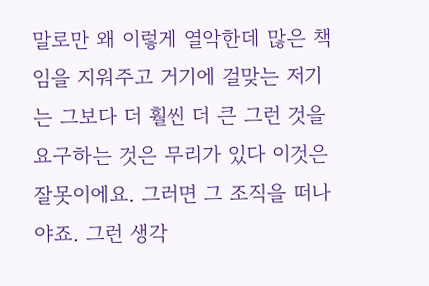말로만 왜 이렇게 열악한데 많은 책임을 지워주고 거기에 걸맞는 저기는 그보다 더 훨씬 더 큰 그런 것을 요구하는 것은 무리가 있다 이것은 잘못이에요. 그러면 그 조직을 떠나야죠. 그런 생각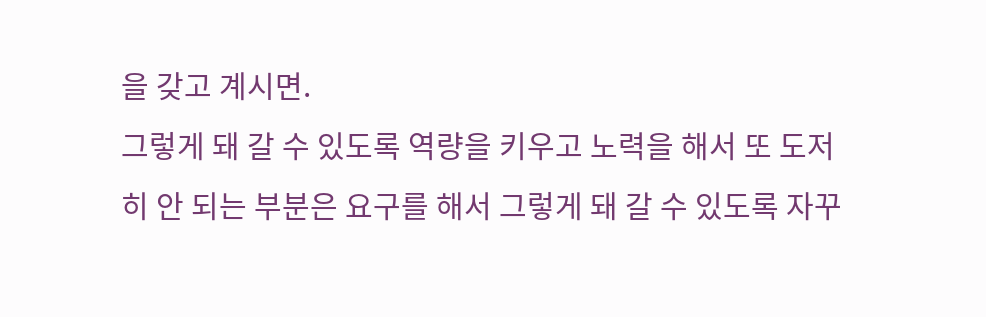을 갖고 계시면.
그렇게 돼 갈 수 있도록 역량을 키우고 노력을 해서 또 도저히 안 되는 부분은 요구를 해서 그렇게 돼 갈 수 있도록 자꾸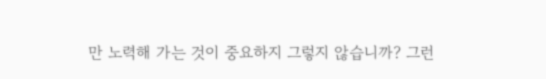만 노력해 가는 것이 중요하지 그렇지 않습니까? 그런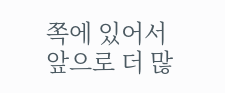쪽에 있어서 앞으로 더 많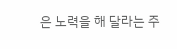은 노력을 해 달라는 주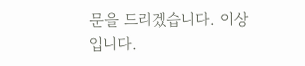문을 드리겠습니다. 이상입니다.